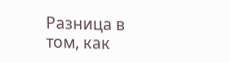Разница в том, как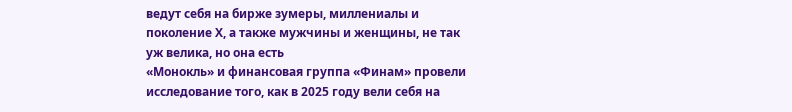ведут себя на бирже зумеры, миллениалы и поколение Х, а также мужчины и женщины, не так уж велика, но она есть
«Монокль» и финансовая группа «Финам» провели исследование того, как в 2025 году вели себя на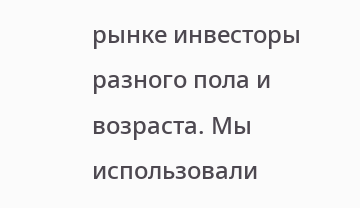рынке инвесторы разного пола и возраста. Мы использовали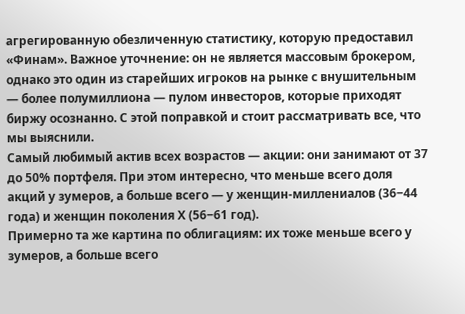агрегированную обезличенную статистику, которую предоставил «Финам». Важное уточнение: он не является массовым брокером, однако это один из старейших игроков на рынке с внушительным — более полумиллиона — пулом инвесторов, которые приходят биржу осознанно. С этой поправкой и стоит рассматривать все, что мы выяснили.
Самый любимый актив всех возрастов — акции: они занимают от 37 до 50% портфеля. При этом интересно, что меньше всего доля акций у зумеров, а больше всего — у женщин-миллениалов (36‒44 года) и женщин поколения Х (56‒61 год).
Примерно та же картина по облигациям: их тоже меньше всего у зумеров, а больше всего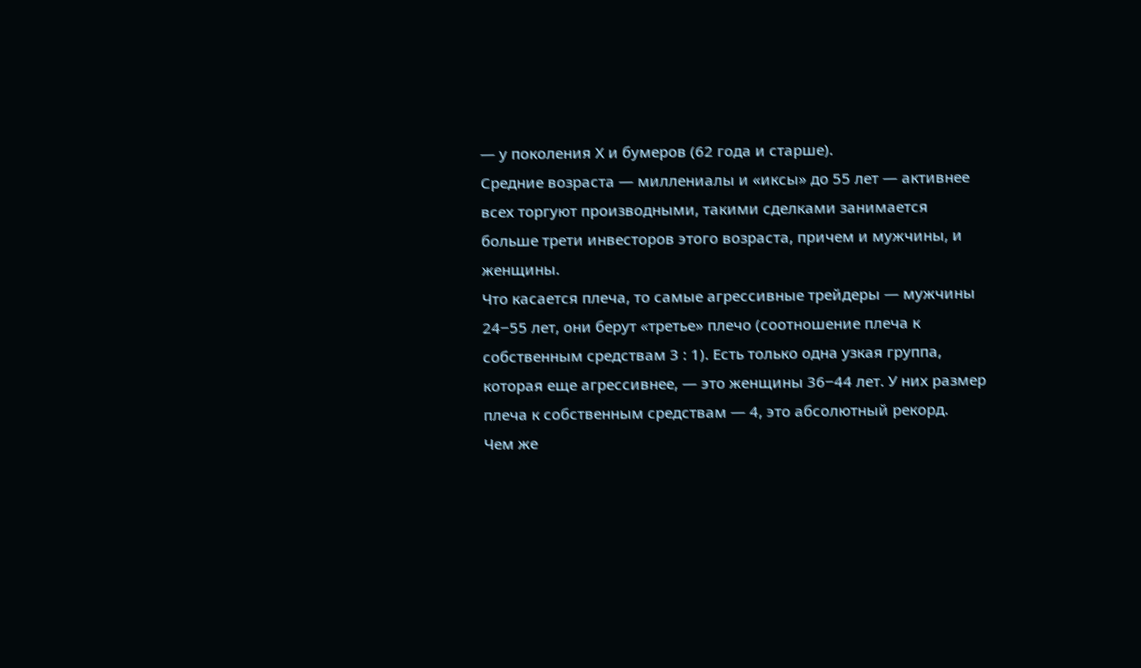— у поколения Х и бумеров (62 года и старше).
Средние возраста — миллениалы и «иксы» до 55 лет — активнее всех торгуют производными, такими сделками занимается больше трети инвесторов этого возраста, причем и мужчины, и женщины.
Что касается плеча, то самые агрессивные трейдеры — мужчины 24‒55 лет, они берут «третье» плечо (соотношение плеча к собственным средствам 3 : 1). Есть только одна узкая группа, которая еще агрессивнее, — это женщины 36‒44 лет. У них размер плеча к собственным средствам — 4, это абсолютный рекорд.
Чем же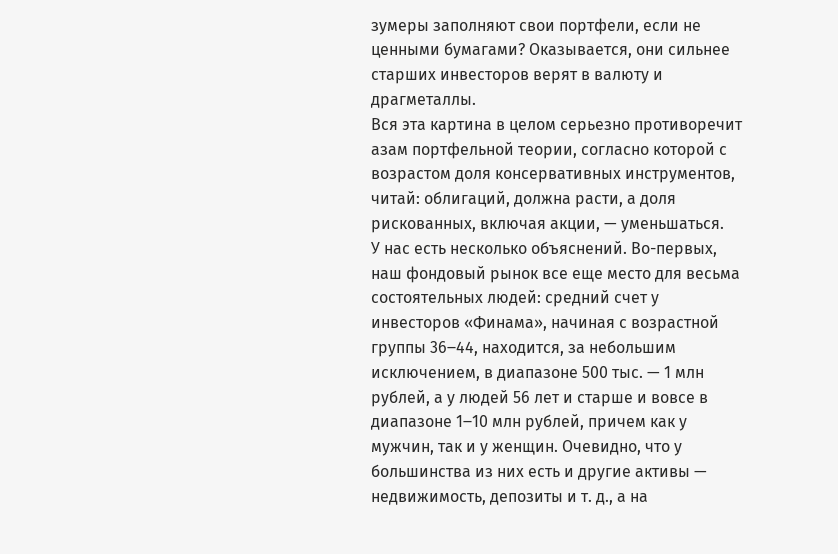зумеры заполняют свои портфели, если не ценными бумагами? Оказывается, они сильнее старших инвесторов верят в валюту и драгметаллы.
Вся эта картина в целом серьезно противоречит азам портфельной теории, согласно которой с возрастом доля консервативных инструментов, читай: облигаций, должна расти, а доля рискованных, включая акции, — уменьшаться.
У нас есть несколько объяснений. Во-первых, наш фондовый рынок все еще место для весьма состоятельных людей: средний счет у инвесторов «Финама», начиная с возрастной группы 36‒44, находится, за небольшим исключением, в диапазоне 500 тыс. — 1 млн рублей, а у людей 56 лет и старше и вовсе в диапазоне 1‒10 млн рублей, причем как у мужчин, так и у женщин. Очевидно, что у большинства из них есть и другие активы — недвижимость, депозиты и т. д., а на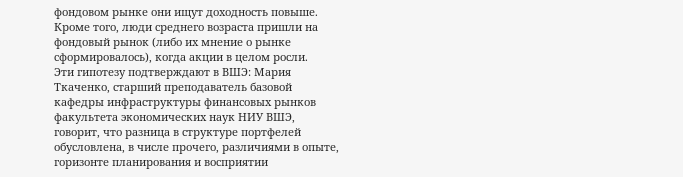фондовом рынке они ищут доходность повыше. Кроме того, люди среднего возраста пришли на фондовый рынок (либо их мнение о рынке сформировалось), когда акции в целом росли.
Эти гипотезу подтверждают в ВШЭ: Мария Ткаченко, старший преподаватель базовой кафедры инфраструктуры финансовых рынков факультета экономических наук НИУ ВШЭ, говорит, что разница в структуре портфелей обусловлена, в числе прочего, различиями в опыте, горизонте планирования и восприятии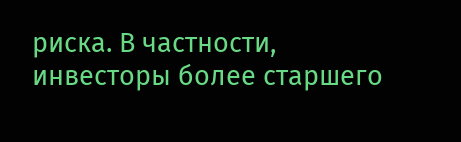риска. В частности, инвесторы более старшего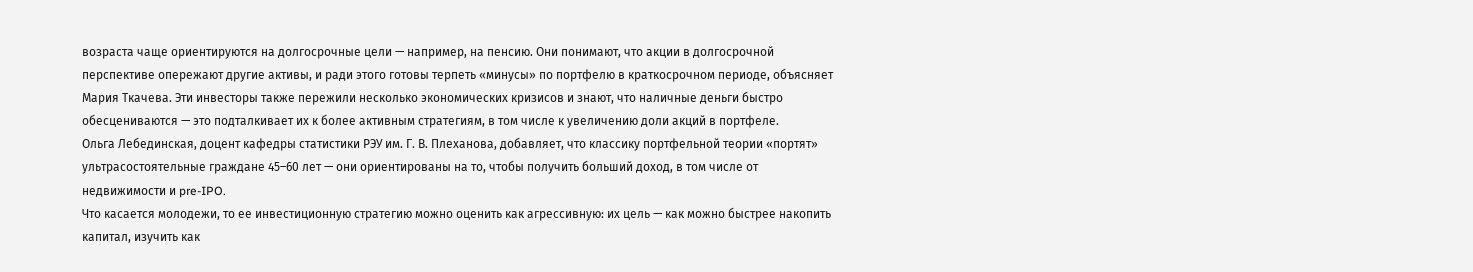возраста чаще ориентируются на долгосрочные цели — например, на пенсию. Они понимают, что акции в долгосрочной перспективе опережают другие активы, и ради этого готовы терпеть «минусы» по портфелю в краткосрочном периоде, объясняет Мария Ткачева. Эти инвесторы также пережили несколько экономических кризисов и знают, что наличные деньги быстро обесцениваются — это подталкивает их к более активным стратегиям, в том числе к увеличению доли акций в портфеле.
Ольга Лебединская, доцент кафедры статистики РЭУ им. Г. В. Плеханова, добавляет, что классику портфельной теории «портят» ультрасостоятельные граждане 45–60 лет — они ориентированы на то, чтобы получить больший доход, в том числе от недвижимости и pre-IPO.
Что касается молодежи, то ее инвестиционную стратегию можно оценить как агрессивную: их цель — как можно быстрее накопить капитал, изучить как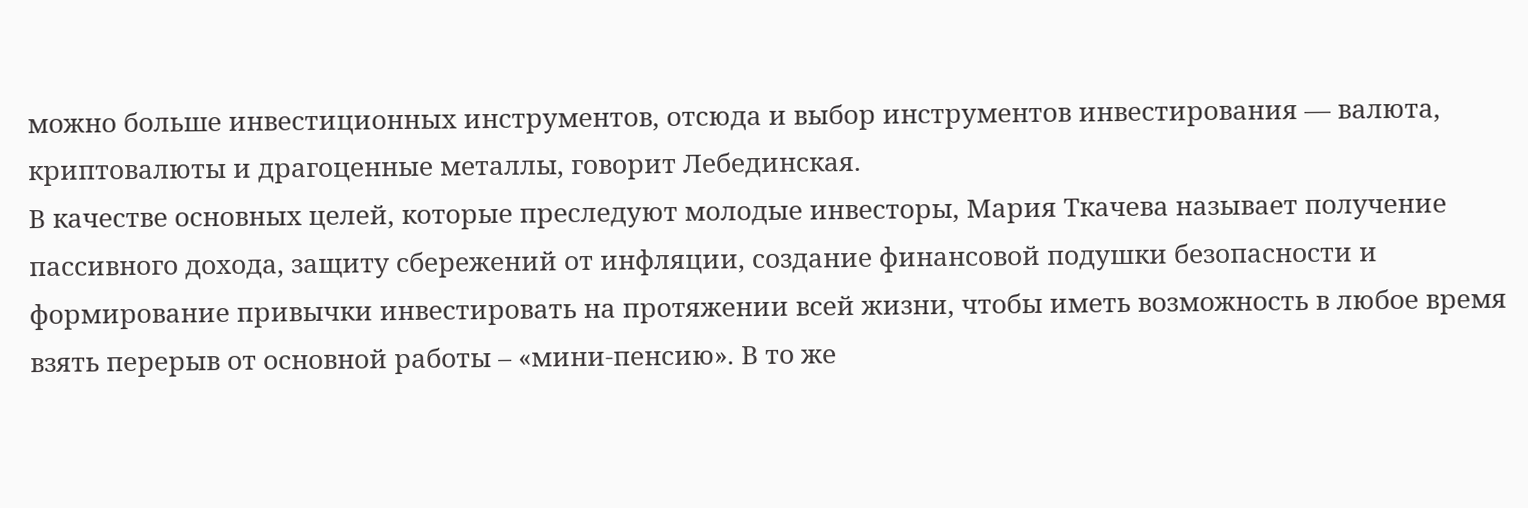можно больше инвестиционных инструментов, отсюда и выбор инструментов инвестирования — валюта, криптовалюты и драгоценные металлы, говорит Лебединская.
В качестве основных целей, которые преследуют молодые инвесторы, Мария Ткачева называет получение пассивного дохода, защиту сбережений от инфляции, создание финансовой подушки безопасности и формирование привычки инвестировать на протяжении всей жизни, чтобы иметь возможность в любое время взять перерыв от основной работы – «мини-пенсию». В то же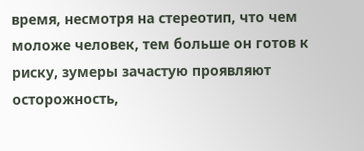время, несмотря на стереотип, что чем моложе человек, тем больше он готов к риску, зумеры зачастую проявляют осторожность,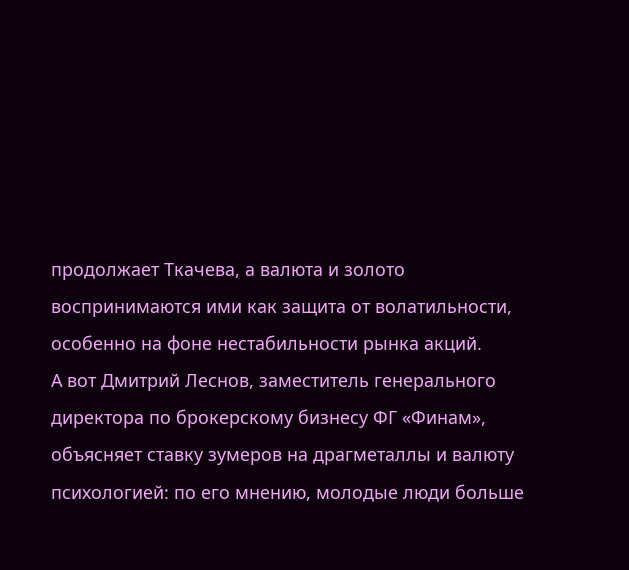продолжает Ткачева, а валюта и золото воспринимаются ими как защита от волатильности, особенно на фоне нестабильности рынка акций.
А вот Дмитрий Леснов, заместитель генерального директора по брокерскому бизнесу ФГ «Финам», объясняет ставку зумеров на драгметаллы и валюту психологией: по его мнению, молодые люди больше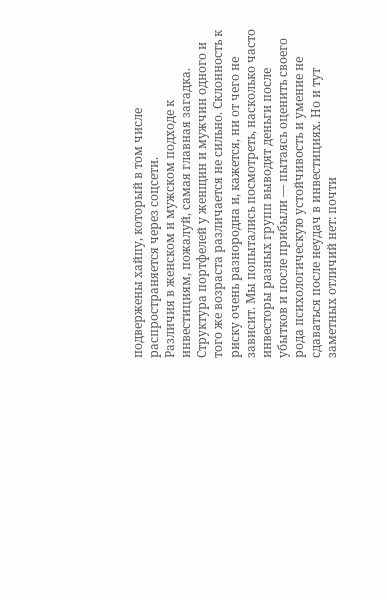подвержены хайпу, который в том числе распространяется через соцсети.
Различия в женском и мужском подходе к инвестициям, пожалуй, самая главная загадка.
Структура портфелей у женщин и мужчин одного и того же возраста различается не сильно. Склонность к риску очень разнородна и, кажется, ни от чего не зависит. Мы попытались посмотреть, насколько часто инвесторы разных групп выводят деньги после убытков и после прибыли — пытаясь оценить своего рода психологическую устойчивость и умение не сдаваться после неудач в инвестициях. Но и тут заметных отличий нет: почти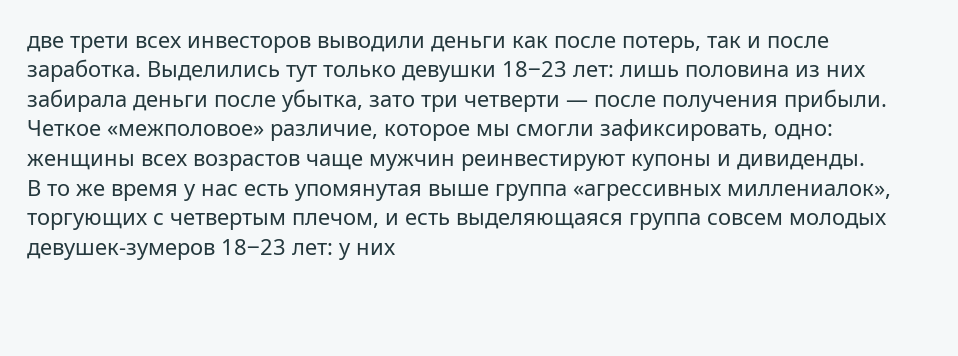две трети всех инвесторов выводили деньги как после потерь, так и после заработка. Выделились тут только девушки 18‒23 лет: лишь половина из них забирала деньги после убытка, зато три четверти — после получения прибыли.
Четкое «межполовое» различие, которое мы смогли зафиксировать, одно: женщины всех возрастов чаще мужчин реинвестируют купоны и дивиденды.
В то же время у нас есть упомянутая выше группа «агрессивных миллениалок», торгующих с четвертым плечом, и есть выделяющаяся группа совсем молодых девушек-зумеров 18‒23 лет: у них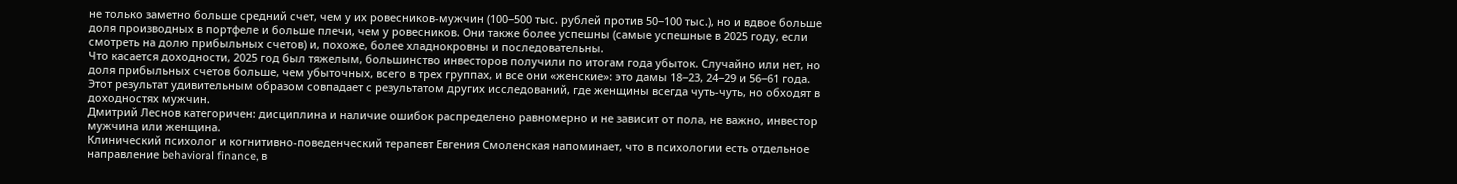не только заметно больше средний счет, чем у их ровесников-мужчин (100‒500 тыс. рублей против 50‒100 тыс.), но и вдвое больше доля производных в портфеле и больше плечи, чем у ровесников. Они также более успешны (самые успешные в 2025 году, если смотреть на долю прибыльных счетов) и, похоже, более хладнокровны и последовательны.
Что касается доходности, 2025 год был тяжелым, большинство инвесторов получили по итогам года убыток. Случайно или нет, но доля прибыльных счетов больше, чем убыточных, всего в трех группах, и все они «женские»: это дамы 18‒23, 24‒29 и 56‒61 года.
Этот результат удивительным образом совпадает с результатом других исследований, где женщины всегда чуть-чуть, но обходят в доходностях мужчин.
Дмитрий Леснов категоричен: дисциплина и наличие ошибок распределено равномерно и не зависит от пола, не важно, инвестор мужчина или женщина.
Клинический психолог и когнитивно-поведенческий терапевт Евгения Смоленская напоминает, что в психологии есть отдельное направление behavioral finance, в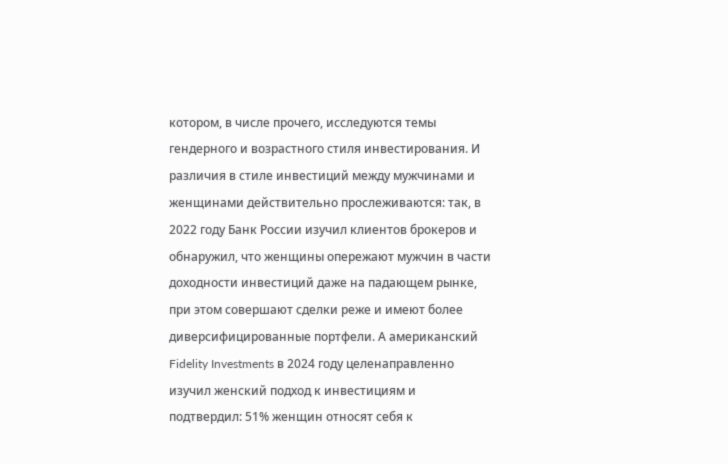котором, в числе прочего, исследуются темы гендерного и возрастного стиля инвестирования. И различия в стиле инвестиций между мужчинами и женщинами действительно прослеживаются: так, в 2022 году Банк России изучил клиентов брокеров и обнаружил, что женщины опережают мужчин в части доходности инвестиций даже на падающем рынке, при этом совершают сделки реже и имеют более диверсифицированные портфели. А американский Fidelity Investments в 2024 году целенаправленно изучил женский подход к инвестициям и подтвердил: 51% женщин относят себя к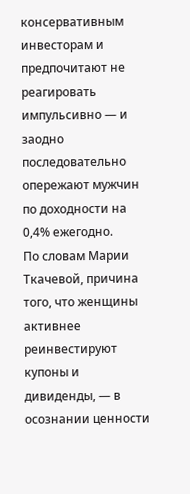консервативным инвесторам и предпочитают не реагировать импульсивно — и заодно последовательно опережают мужчин по доходности на 0,4% ежегодно.
По словам Марии Ткачевой, причина того, что женщины активнее реинвестируют купоны и дивиденды, — в осознании ценности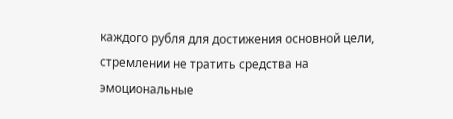каждого рубля для достижения основной цели, стремлении не тратить средства на эмоциональные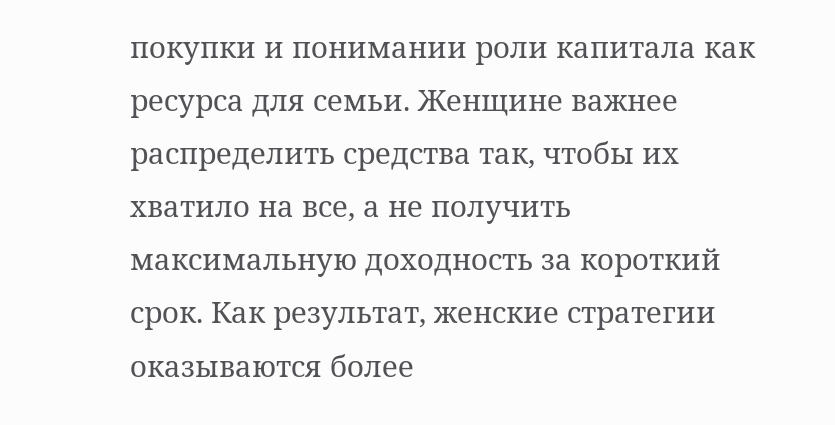покупки и понимании роли капитала как ресурса для семьи. Женщине важнее распределить средства так, чтобы их хватило на все, а не получить максимальную доходность за короткий срок. Как результат, женские стратегии оказываются более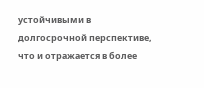устойчивыми в долгосрочной перспективе, что и отражается в более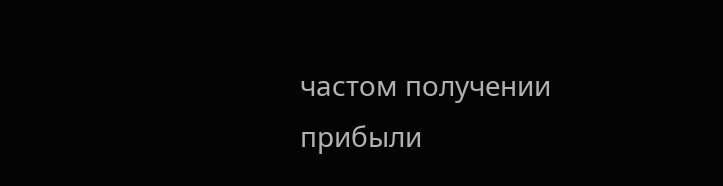частом получении прибыли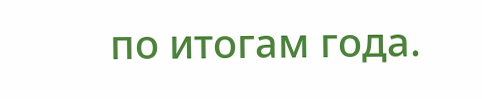по итогам года.